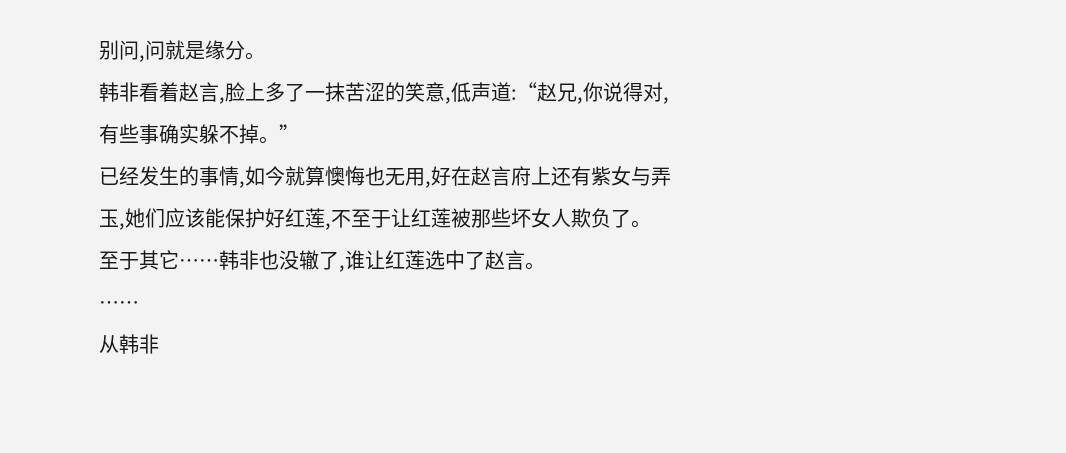别问,问就是缘分。
韩非看着赵言,脸上多了一抹苦涩的笑意,低声道:“赵兄,你说得对,有些事确实躲不掉。”
已经发生的事情,如今就算懊悔也无用,好在赵言府上还有紫女与弄玉,她们应该能保护好红莲,不至于让红莲被那些坏女人欺负了。
至于其它……韩非也没辙了,谁让红莲选中了赵言。
……
从韩非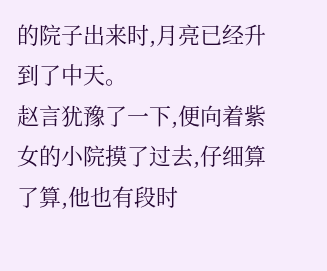的院子出来时,月亮已经升到了中天。
赵言犹豫了一下,便向着紫女的小院摸了过去,仔细算了算,他也有段时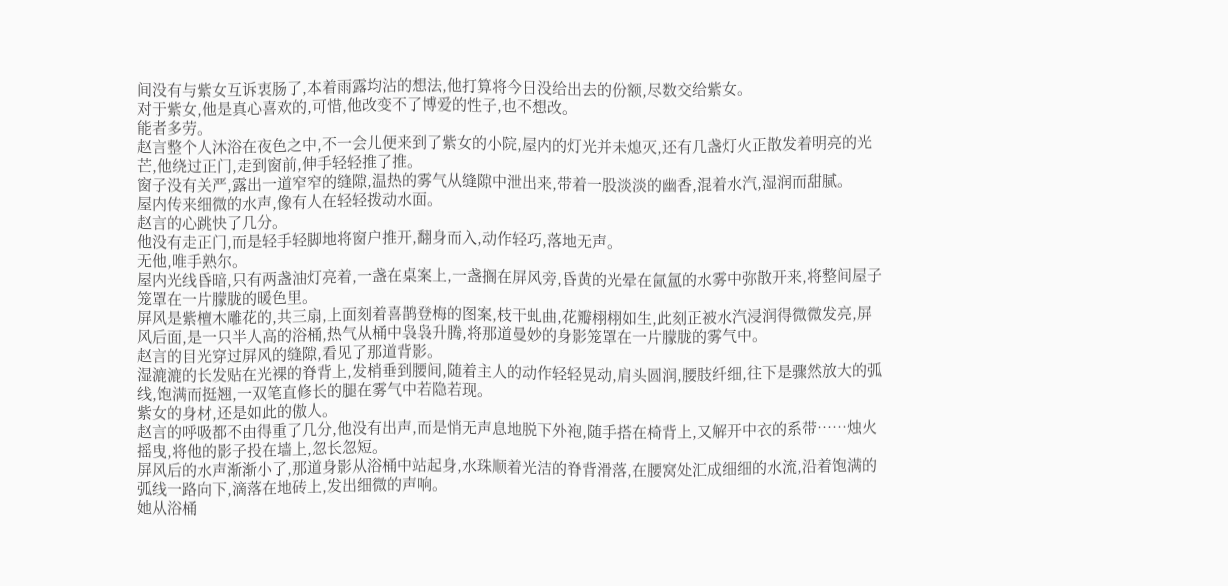间没有与紫女互诉衷肠了,本着雨露均沾的想法,他打算将今日没给出去的份额,尽数交给紫女。
对于紫女,他是真心喜欢的,可惜,他改变不了博爱的性子,也不想改。
能者多劳。
赵言整个人沐浴在夜色之中,不一会儿便来到了紫女的小院,屋内的灯光并未熄灭,还有几盏灯火正散发着明亮的光芒,他绕过正门,走到窗前,伸手轻轻推了推。
窗子没有关严,露出一道窄窄的缝隙,温热的雾气从缝隙中泄出来,带着一股淡淡的幽香,混着水汽,湿润而甜腻。
屋内传来细微的水声,像有人在轻轻拨动水面。
赵言的心跳快了几分。
他没有走正门,而是轻手轻脚地将窗户推开,翻身而入,动作轻巧,落地无声。
无他,唯手熟尔。
屋内光线昏暗,只有两盏油灯亮着,一盏在桌案上,一盏搁在屏风旁,昏黄的光晕在氤氲的水雾中弥散开来,将整间屋子笼罩在一片朦胧的暖色里。
屏风是紫檀木雕花的,共三扇,上面刻着喜鹊登梅的图案,枝干虬曲,花瓣栩栩如生,此刻正被水汽浸润得微微发亮,屏风后面,是一只半人高的浴桶,热气从桶中袅袅升腾,将那道曼妙的身影笼罩在一片朦胧的雾气中。
赵言的目光穿过屏风的缝隙,看见了那道背影。
湿漉漉的长发贴在光裸的脊背上,发梢垂到腰间,随着主人的动作轻轻晃动,肩头圆润,腰肢纤细,往下是骤然放大的弧线,饱满而挺翘,一双笔直修长的腿在雾气中若隐若现。
紫女的身材,还是如此的傲人。
赵言的呼吸都不由得重了几分,他没有出声,而是悄无声息地脱下外袍,随手搭在椅背上,又解开中衣的系带……烛火摇曳,将他的影子投在墙上,忽长忽短。
屏风后的水声渐渐小了,那道身影从浴桶中站起身,水珠顺着光洁的脊背滑落,在腰窝处汇成细细的水流,沿着饱满的弧线一路向下,滴落在地砖上,发出细微的声响。
她从浴桶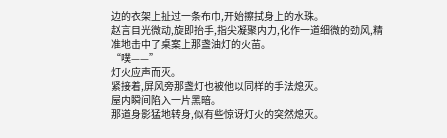边的衣架上扯过一条布巾,开始擦拭身上的水珠。
赵言目光微动,旋即抬手,指尖凝聚内力,化作一道细微的劲风,精准地击中了桌案上那盏油灯的火苗。
“噗——”
灯火应声而灭。
紧接着,屏风旁那盏灯也被他以同样的手法熄灭。
屋内瞬间陷入一片黑暗。
那道身影猛地转身,似有些惊讶灯火的突然熄灭。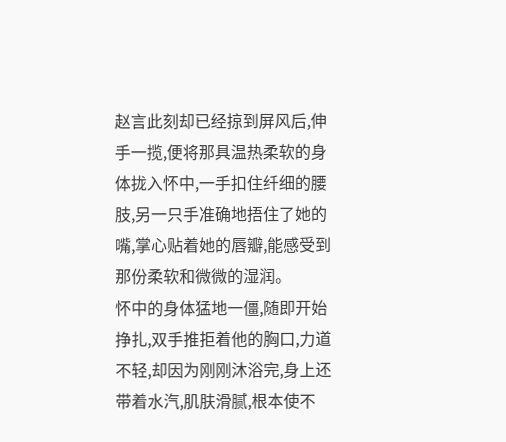赵言此刻却已经掠到屏风后,伸手一揽,便将那具温热柔软的身体拢入怀中,一手扣住纤细的腰肢,另一只手准确地捂住了她的嘴,掌心贴着她的唇瓣,能感受到那份柔软和微微的湿润。
怀中的身体猛地一僵,随即开始挣扎,双手推拒着他的胸口,力道不轻,却因为刚刚沐浴完,身上还带着水汽,肌肤滑腻,根本使不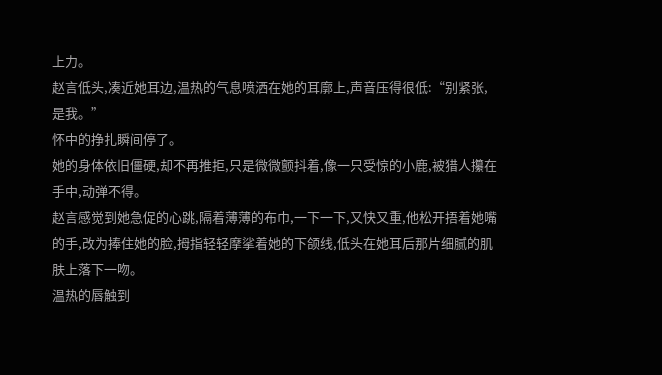上力。
赵言低头,凑近她耳边,温热的气息喷洒在她的耳廓上,声音压得很低:“别紧张,是我。”
怀中的挣扎瞬间停了。
她的身体依旧僵硬,却不再推拒,只是微微颤抖着,像一只受惊的小鹿,被猎人攥在手中,动弹不得。
赵言感觉到她急促的心跳,隔着薄薄的布巾,一下一下,又快又重,他松开捂着她嘴的手,改为捧住她的脸,拇指轻轻摩挲着她的下颌线,低头在她耳后那片细腻的肌肤上落下一吻。
温热的唇触到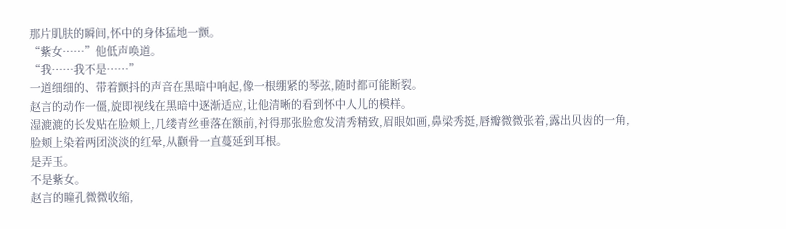那片肌肤的瞬间,怀中的身体猛地一颤。
“紫女……”他低声唤道。
“我……我不是……”
一道细细的、带着颤抖的声音在黑暗中响起,像一根绷紧的琴弦,随时都可能断裂。
赵言的动作一僵,旋即视线在黑暗中逐渐适应,让他清晰的看到怀中人儿的模样。
湿漉漉的长发贴在脸颊上,几缕青丝垂落在额前,衬得那张脸愈发清秀精致,眉眼如画,鼻梁秀挺,唇瓣微微张着,露出贝齿的一角,脸颊上染着两团淡淡的红晕,从颧骨一直蔓延到耳根。
是弄玉。
不是紫女。
赵言的瞳孔微微收缩,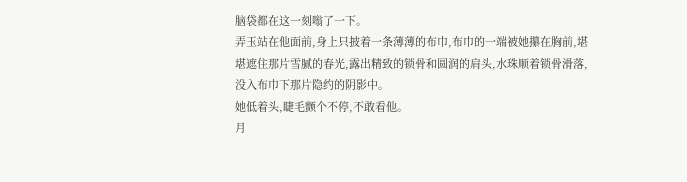脑袋都在这一刻嗡了一下。
弄玉站在他面前,身上只披着一条薄薄的布巾,布巾的一端被她攥在胸前,堪堪遮住那片雪腻的春光,露出精致的锁骨和圆润的肩头,水珠顺着锁骨滑落,没入布巾下那片隐约的阴影中。
她低着头,睫毛颤个不停,不敢看他。
月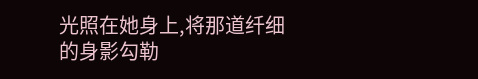光照在她身上,将那道纤细的身影勾勒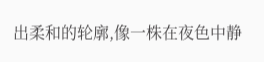出柔和的轮廓,像一株在夜色中静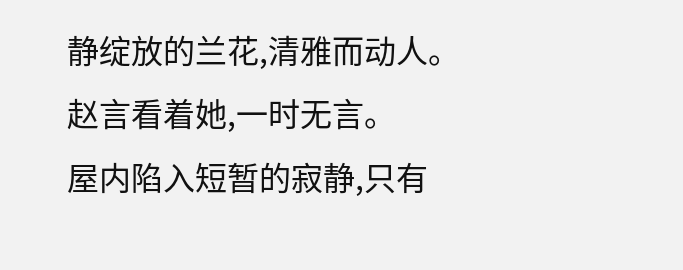静绽放的兰花,清雅而动人。
赵言看着她,一时无言。
屋内陷入短暂的寂静,只有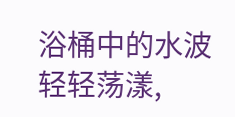浴桶中的水波轻轻荡漾,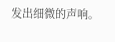发出细微的声响。